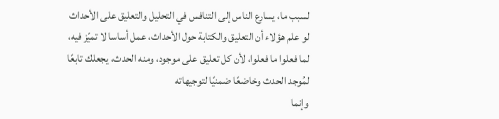لسبب ما، يسارع الناس إلى التنافس في التحليل والتعليق على الأحداث
لو علم هؤلاء أن التعليق والكتابة حول الأحداث، عمل أساسا لا تميّز فيه، لما فعلوا ما فعلوا، لأن كل تعليق على موجود، ومنه الحدث، يجعلك تابعًا لمُوجد الحدث وخاضعًا ضمنيًا لتوجيهاته
وإنما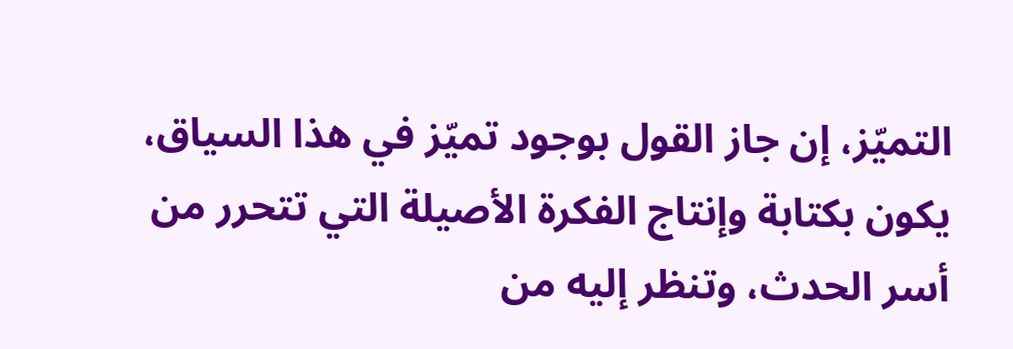التميّز، إن جاز القول بوجود تميّز في هذا السياق، يكون بكتابة وإنتاج الفكرة الأصيلة التي تتحرر من أسر الحدث، وتنظر إليه من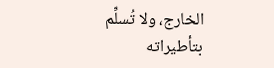الخارج، ولا تُسلِّم بتأطيراته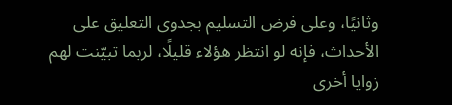وثانيًا، وعلى فرض التسليم بجدوى التعليق على الأحداث، فإنه لو انتظر هؤلاء قليلًا، لربما تبيّنت لهم زوايا أخرى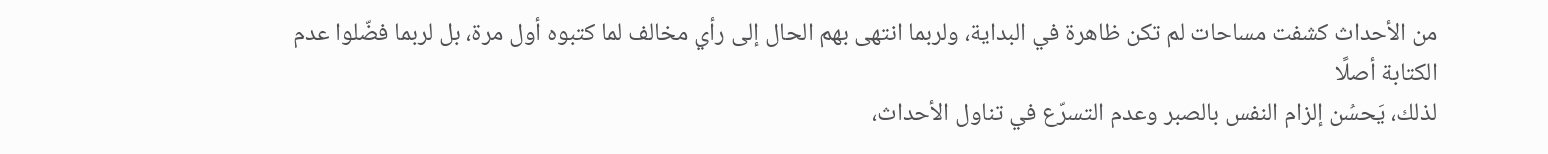من الأحداث كشفت مساحات لم تكن ظاهرة في البداية، ولربما انتهى بهم الحال إلى رأي مخالف لما كتبوه أول مرة، بل لربما فضّلوا عدم الكتابة أصلًا
لذلك، يَحسُن إلزام النفس بالصبر وعدم التسرّع في تناول الأحداث،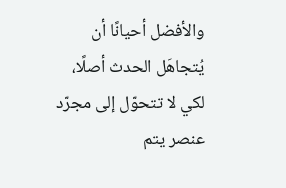والأفضل أحيانًا أن يُتجاهَل الحدث أصلًا، لكي لا تتحوّل إلى مجرّد عنصر يتم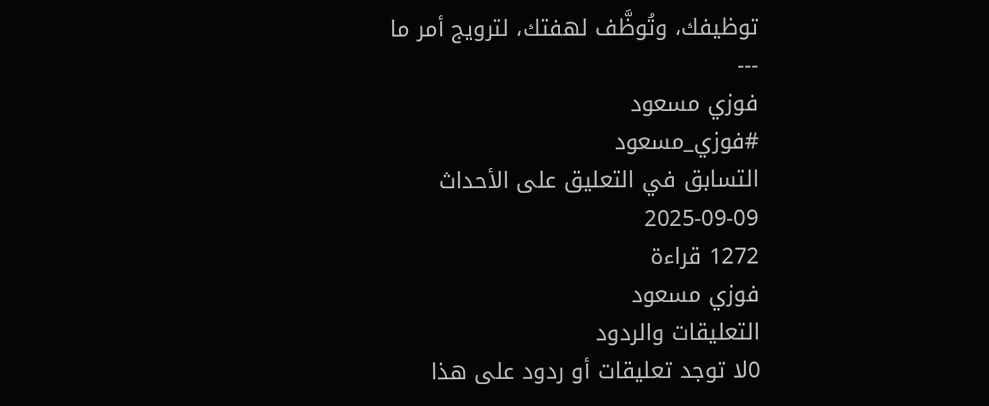توظيفك، وتُوظَّف لهفتك، لترويج أمر ما
---
فوزي مسعود
#فوزي_مسعود
التسابق في التعليق على الأحداث
2025-09-09
1272 قراءة
فوزي مسعود
التعليقات والردود
0لا توجد تعليقات أو ردود على هذا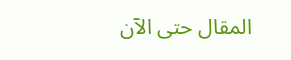المقال حتى الآن